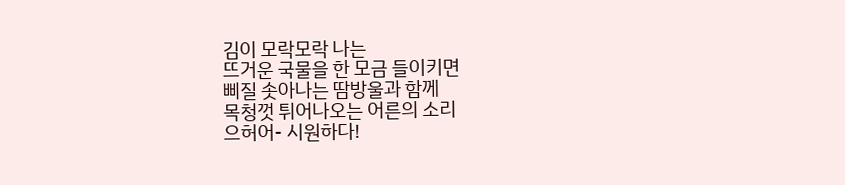김이 모락모락 나는
뜨거운 국물을 한 모금 들이키면
삐질 솟아나는 땀방울과 함께
목청껏 튀어나오는 어른의 소리
으허어- 시원하다!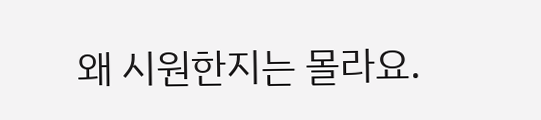왜 시원한지는 몰라요.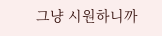그냥 시원하니까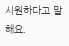시원하다고 말해요.